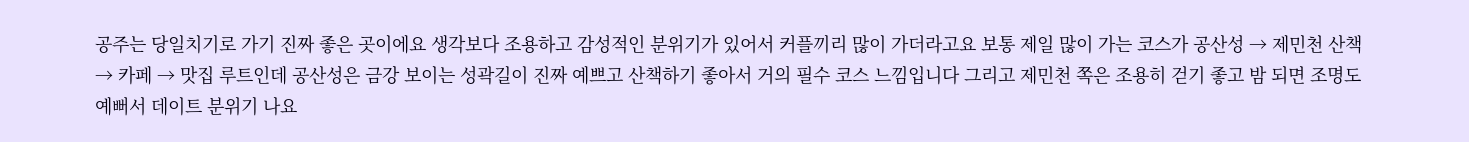공주는 당일치기로 가기 진짜 좋은 곳이에요 생각보다 조용하고 감성적인 분위기가 있어서 커플끼리 많이 가더라고요 보통 제일 많이 가는 코스가 공산성 → 제민천 산책 → 카페 → 맛집 루트인데 공산성은 금강 보이는 성곽길이 진짜 예쁘고 산책하기 좋아서 거의 필수 코스 느낌입니다 그리고 제민천 쪽은 조용히 걷기 좋고 밤 되면 조명도 예뻐서 데이트 분위기 나요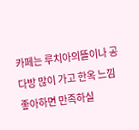카페는 루치아의뜰이나 공다방 많이 가고 한옥 느낌 좋아하면 만족하실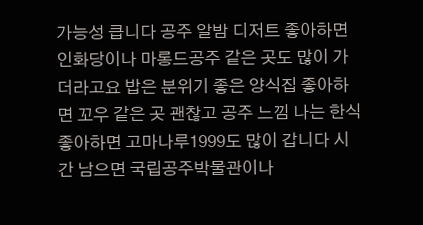가능성 큽니다 공주 알밤 디저트 좋아하면 인화당이나 마롱드공주 같은 곳도 많이 가더라고요 밥은 분위기 좋은 양식집 좋아하면 꼬우 같은 곳 괜찮고 공주 느낌 나는 한식 좋아하면 고마나루1999도 많이 갑니다 시간 남으면 국립공주박물관이나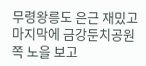무령왕릉도 은근 재밌고 마지막에 금강둔치공원 쪽 노을 보고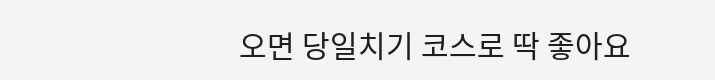오면 당일치기 코스로 딱 좋아요